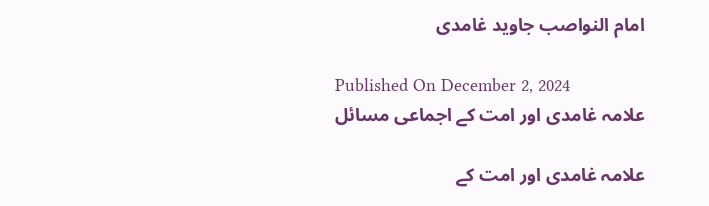امام النواصب جاوید غامدی

Published On December 2, 2024
علامہ غامدی اور امت کے اجماعی مسائل

علامہ غامدی اور امت کے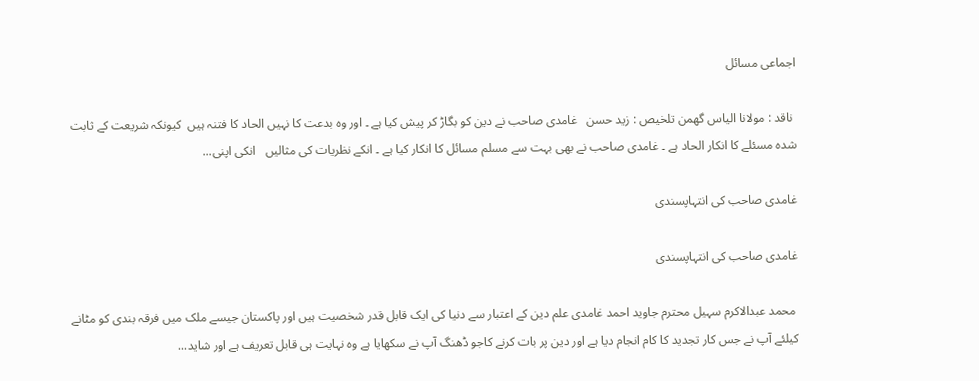اجماعی مسائل

 ناقد : مولانا الیاس گھمن تلخیص : زید حسن   غامدی صاحب نے دین کو بگاڑ کر پیش کیا ہے ۔ اور وہ بدعت کا نہیں الحاد کا فتنہ ہیں  کیونکہ شریعت کے ثابت شدہ مسئلے کا انکار الحاد ہے ۔ غامدی صاحب نے بھی بہت سے مسلم مسائل کا انکار کیا ہے ۔ انکے نظریات کی مثالیں   انکی اپنی...

غامدی صاحب کی انتہاپسندی

غامدی صاحب کی انتہاپسندی

 محمد عبدالاکرم سہیل محترم جاوید احمد غامدی علم دین کے اعتبار سے دنیا کی ایک قابل قدر شخصیت ہیں اور پاکستان جیسے ملک میں فرقہ بندی کو مٹانے کیلئے آپ نے جس کار تجدید کا کام انجام دیا ہے اور دین پر بات کرنے کاجو ڈھنگ آپ نے سکھایا ہے وہ نہایت ہی قابل تعریف ہے اور شاید...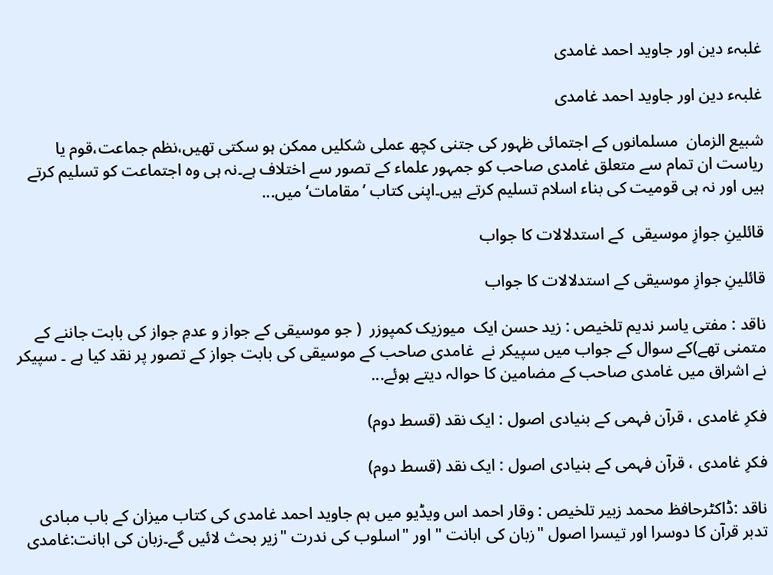غلبہء دین اور جاوید احمد غامدی

غلبہء دین اور جاوید احمد غامدی

شبیع الزمان  مسلمانوں کے اجتمائی ظہور کی جتنی کچھ عملی شکلیں ممکن ہو سکتی تھیں،نظم جماعت،قوم یا ریاست ان تمام سے متعلق غامدی صاحب کو جمہور علماء کے تصور سے اختلاف ہے۔نہ ہی وہ اجتماعت کو تسلیم کرتے ہیں اور نہ ہی قومیت کی بناء اسلام تسلیم کرتے ہیں۔اپنی کتاب ’مقامات‘ میں...

قائلینِ جوازِ موسیقی  کے استدلالات کا جواب

قائلینِ جوازِ موسیقی کے استدلالات کا جواب

ناقد : مفتی یاسر ندیم تلخیص : زید حسن ایک  میوزیک کمپوزر  ( جو موسیقی کے جواز و عدمِ جواز کی بابت جاننے کے متمنی تھے)کے سوال کے جواب میں سپیکر نے  غامدی صاحب کے موسیقی کی بابت جواز کے تصور پر نقد کیا ہے ۔ سپیکر نے اشراق میں غامدی صاحب کے مضامین کا حوالہ دیتے ہوئے...

فکرِ غامدی ، قرآن فہمی کے بنیادی اصول : ایک نقد (قسط دوم)

فکرِ غامدی ، قرآن فہمی کے بنیادی اصول : ایک نقد (قسط دوم)

ناقد :ڈاکٹرحافظ محمد زبیر تلخیص : وقار احمد اس ویڈیو میں ہم جاوید احمد غامدی کی کتاب میزان کے باب مبادی تدبر قرآن کا دوسرا اور تیسرا اصول "زبان کی ابانت " اور "اسلوب کی ندرت "زیر بحث لائیں گے۔زبان کی ابانت:غامدی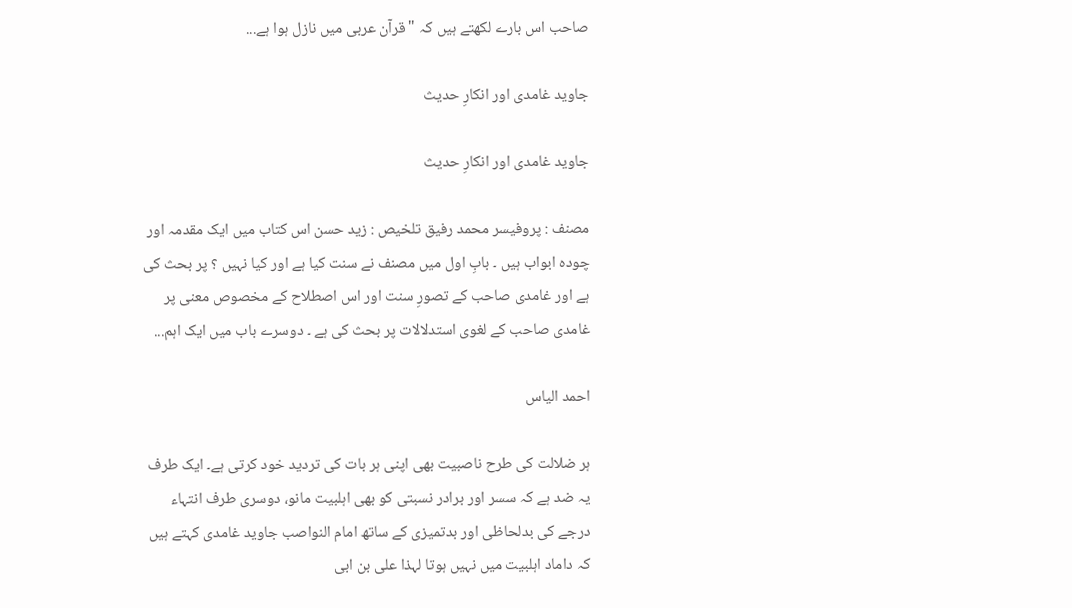صاحب اس بارے لکھتے ہیں کہ "قرآن عربی میں نازل ہوا ہے...

جاوید غامدی اور انکارِ حدیث

جاوید غامدی اور انکارِ حدیث

مصنف : پروفیسر محمد رفیق تلخیص : زید حسن اس کتاب میں ایک مقدمہ اور چودہ ابواب ہیں ۔ بابِ اول میں مصنف نے سنت کیا ہے اور کیا نہیں ؟ پر بحث کی ہے اور غامدی صاحب کے تصورِ سنت اور اس اصطلاح کے مخصوص معنی پر غامدی صاحب کے لغوی استدلالات پر بحث کی ہے ۔ دوسرے باب میں ایک اہم...

احمد الیاس

ہر ضلالت کی طرح ناصبیت بھی اپنی ہر بات کی تردید خود کرتی ہے۔ ایک طرف یہ ضد ہے کہ سسر اور برادر نسبتی کو بھی اہلبیت مانو، دوسری طرف انتہاء درجے کی بدلحاظی اور بدتمیزی کے ساتھ امام النواصب جاوید غامدی کہتے ہیں کہ داماد اہلبیت میں نہیں ہوتا لہذا علی بن ابی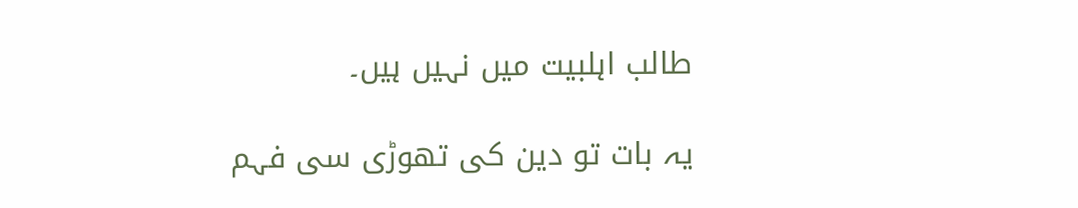طالب اہلبیت میں نہیں ہیں۔

یہ بات تو دین کی تھوڑی سی فہم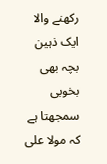رکھنے والا ایک ذہین بچہ بھی بخوبی سمجھتا ہے کہ مولا علی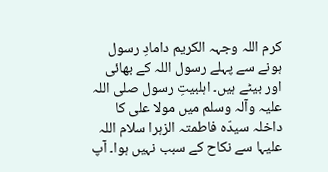کرم اللہ وجہہ الکریم دامادِ رسول ہونے سے پہلے رسول اللہ کے بھائی اور بیٹے ہیں۔ اہلبیتِ رسول صلی اللہ علیہ وآلہ وسلم میں مولا علی کا داخلہ سیدّہ فاطمتہ الزہرا سلام اللہ علیہا سے نکاح کے سبب نہیں ہوا۔ آپ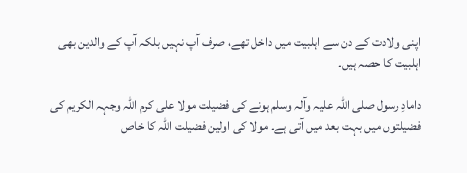اپنی ولادت کے دن سے اہلبیت میں داخل تھے، صرف آپ نہیں بلکہ آپ کے والدین بھی اہلبیت کا حصہ ہیں۔

دامادِ رسول صلی اللہ علیہ وآلہ وسلم ہونے کی فضیلت مولا علی کرم اللہ وجہہ الکریم کی فضیلتوں میں بہت بعد میں آتی ہے۔ مولا کی اولین فضیلت اللہ کا خاص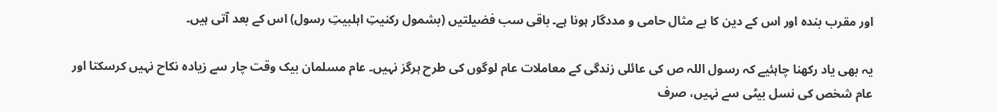اور مقرب بندہ اور اس کے دین کا بے مثال حامی و مددگار ہونا ہے۔ باقی سب فضیلتیں (بشمول رکنیتِ اہلبیتِ رسول) اس کے بعد آتی ہیں۔

یہ بھی یاد رکھنا چاہئیے کہ رسول اللہ ص کی عائلی زندگی کے معاملات عام لوگوں کی طرح ہرگز نہیں۔ عام مسلمان بیک وقت چار سے زیادہ نکاح نہیں کرسکتا اور عام شخص کی نسل بیٹی سے نہیں، صرف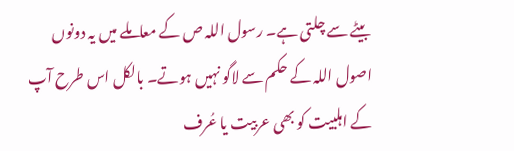بیٹے سے چلتی ہے۔ رسول اللہ ص کے معاملے میں یہ دونوں اصول اللہ کے حکم سے لاگو نہیں ہوتے۔ بالکل اس طرح آپ کے اہلبیت کو بھی عربیت یا عُرف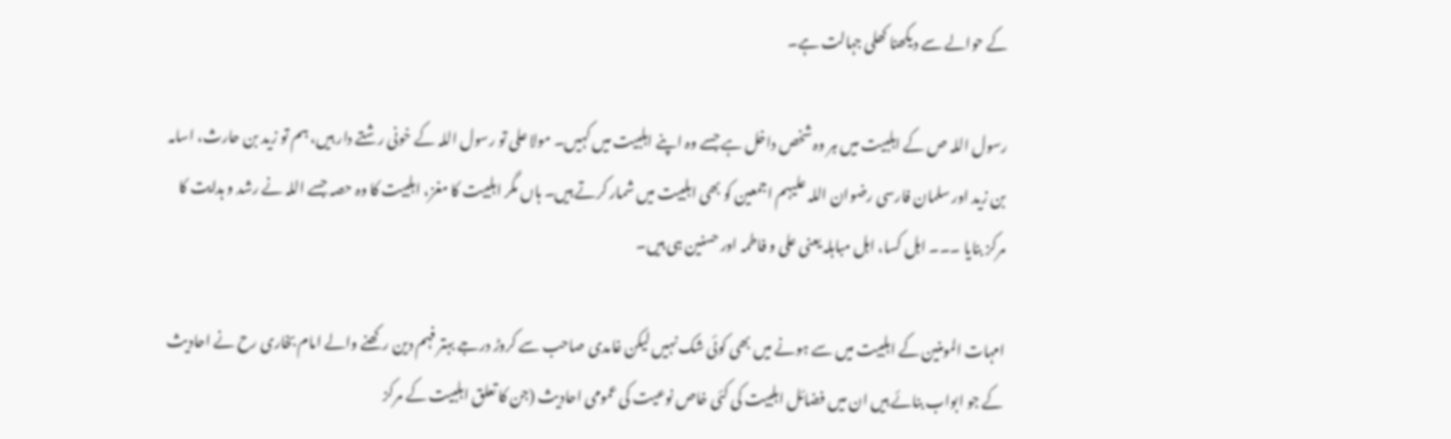کے حوالے سے دیکھنا کھلی جہالت ہے۔

رسول اللہ ص کے اہلبیت میں ہر وہ شخص داخل ہے جسے وہ اپنے اہلبیت میں کہیں۔ مولا علی تو رسول اللہ کے خونی رشتے دار ہیں، ہم تو زید بن حارث، اسامہ بن زید اور سلمان فارسی رضوان اللہ علیہم اجمعین کو بھی اہلبیت میں شمار کرتے ہیں۔ ہاں مگر اہلبیت کا مغز، اہلبیت کا وہ حصہ جسے اللہ نے رشد و ہدایت کا مرکز بنایا ۔۔۔ اہل کسا، اہل مباہلہ یعنی علی و فاطمہ اور حسنین ہی ہیں۔

امہات المومنین کے اہلبیت میں سے ہونے میں بھی کوئی شک نہیں لیکن غامدی صاحب سے کروڑ درجے بہتر فہم دین رکھنے والے امام بخاری رح نے احادیث کے جو ابواب بنائے ہیں ان میں فضائل اہلبیت کی کئی خاص نوعیت کی عمومی احادیث (جن کا تعلق اہلبیت کے مرکز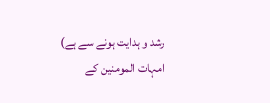رشد و ہدایت ہونے سے ہے) امہات المومنین کے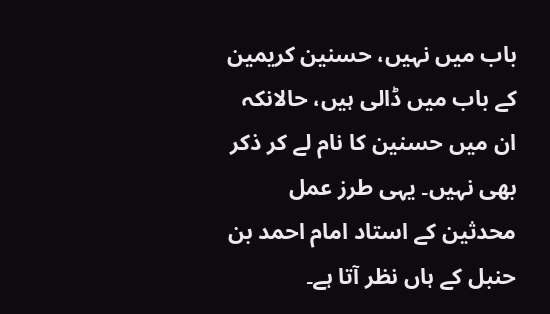باب میں نہیں، حسنین کریمین کے باب میں ڈالی ہیں، حالانکہ ان میں حسنین کا نام لے کر ذکر بھی نہیں۔ یہی طرز عمل محدثین کے استاد امام احمد بن حنبل کے ہاں نظر آتا ہے۔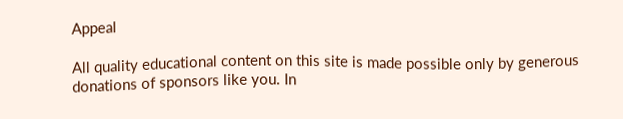Appeal

All quality educational content on this site is made possible only by generous donations of sponsors like you. In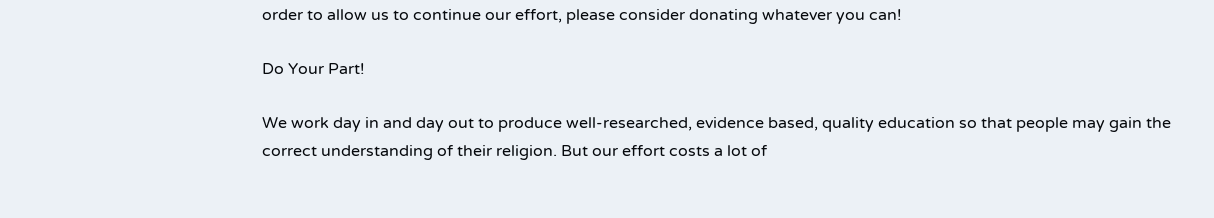order to allow us to continue our effort, please consider donating whatever you can!

Do Your Part!

We work day in and day out to produce well-researched, evidence based, quality education so that people may gain the correct understanding of their religion. But our effort costs a lot of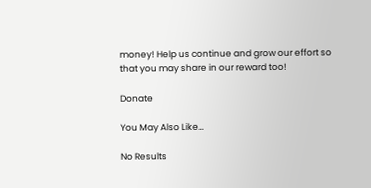money! Help us continue and grow our effort so that you may share in our reward too!

Donate

You May Also Like…

No Results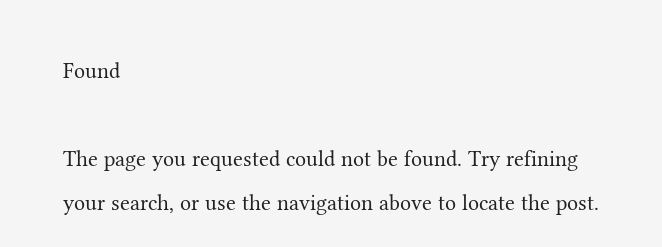Found

The page you requested could not be found. Try refining your search, or use the navigation above to locate the post.